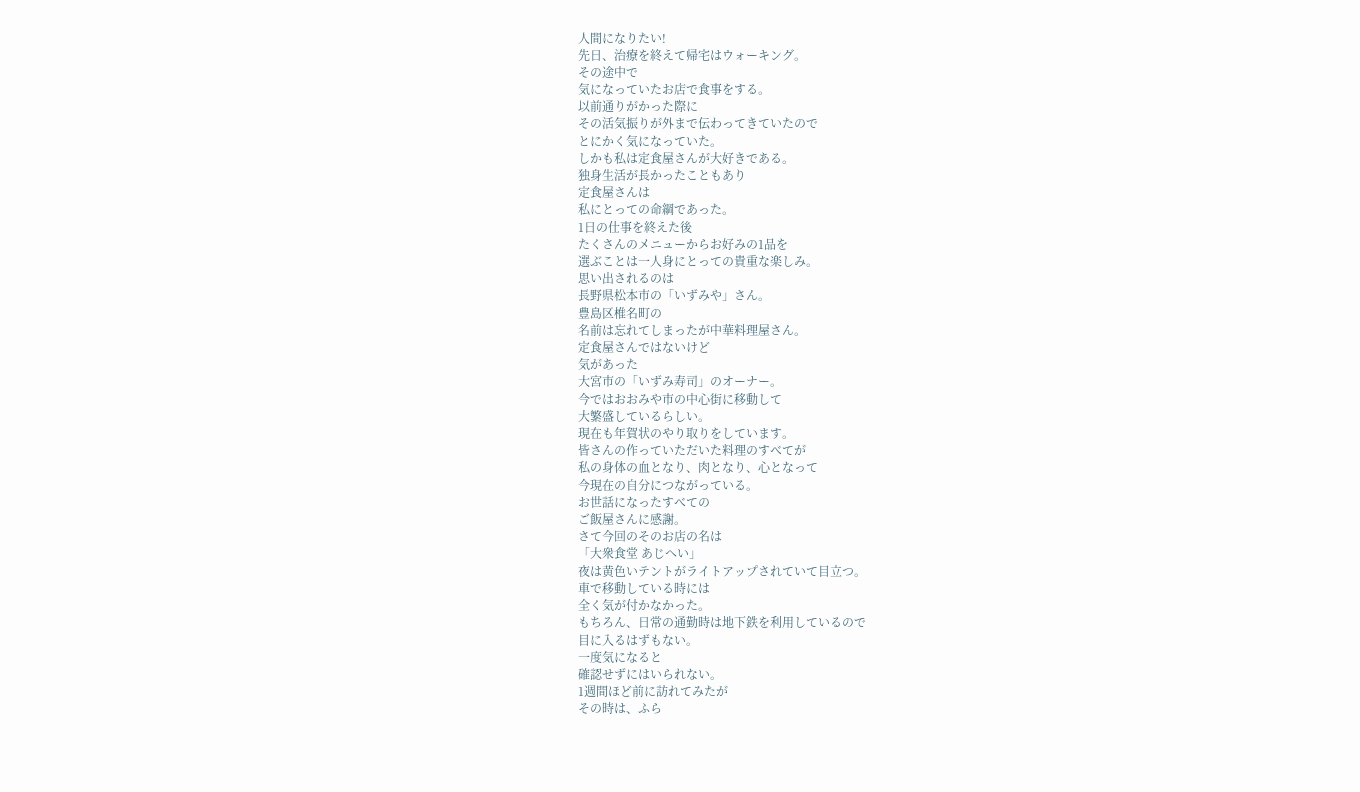人間になりたい!
先日、治療を終えて帰宅はウォーキング。
その途中で
気になっていたお店で食事をする。
以前通りがかった際に
その活気振りが外まで伝わってきていたので
とにかく気になっていた。
しかも私は定食屋さんが大好きである。
独身生活が長かったこともあり
定食屋さんは
私にとっての命綱であった。
1日の仕事を終えた後
たくさんのメニューからお好みの1品を
選ぶことは一人身にとっての貴重な楽しみ。
思い出されるのは
長野県松本市の「いずみや」さん。
豊島区椎名町の
名前は忘れてしまったが中華料理屋さん。
定食屋さんではないけど
気があった
大宮市の「いずみ寿司」のオーナー。
今ではおおみや市の中心街に移動して
大繁盛しているらしい。
現在も年賀状のやり取りをしています。
皆さんの作っていただいた料理のすべてが
私の身体の血となり、肉となり、心となって
今現在の自分につながっている。
お世話になったすべての
ご飯屋さんに感謝。
さて今回のそのお店の名は
「大衆食堂 あじへい」
夜は黄色いテントがライトアップされていて目立つ。
車で移動している時には
全く気が付かなかった。
もちろん、日常の通勤時は地下鉄を利用しているので
目に入るはずもない。
一度気になると
確認せずにはいられない。
1週間ほど前に訪れてみたが
その時は、ふら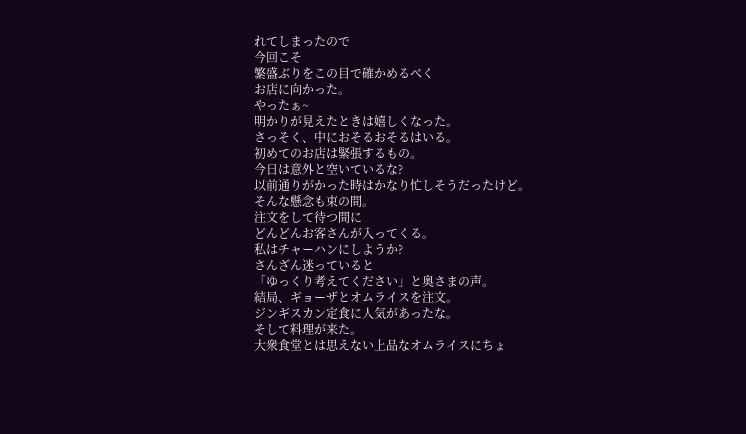れてしまったので
今回こそ
繁盛ぶりをこの目で確かめるべく
お店に向かった。
やったぁ~
明かりが見えたときは嬉しくなった。
さっそく、中におそるおそるはいる。
初めてのお店は緊張するもの。
今日は意外と空いているな?
以前通りがかった時はかなり忙しそうだったけど。
そんな懸念も束の間。
注文をして待つ間に
どんどんお客さんが入ってくる。
私はチャーハンにしようか?
さんざん迷っていると
「ゆっくり考えてください」と奥さまの声。
結局、ギョーザとオムライスを注文。
ジンギスカン定食に人気があったな。
そして料理が来た。
大衆食堂とは思えない上品なオムライスにちょ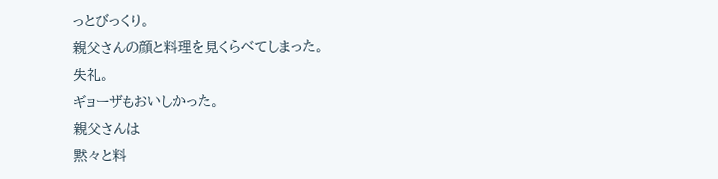っとびっくり。
親父さんの顔と料理を見くらべてしまった。
失礼。
ギョーザもおいしかった。
親父さんは
黙々と料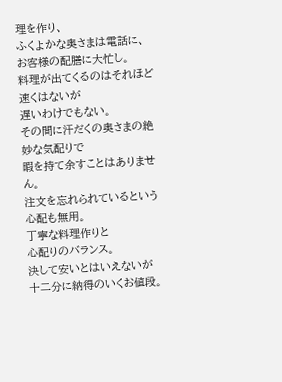理を作り、
ふくよかな奥さまは電話に、
お客様の配膳に大忙し。
料理が出てくるのはそれほど速くはないが
遅いわけでもない。
その間に汗だくの奥さまの絶妙な気配りで
暇を持て余すことはありません。
注文を忘れられているという
心配も無用。
丁寧な料理作りと
心配りのバランス。
決して安いとはいえないが
十二分に納得のいくお値段。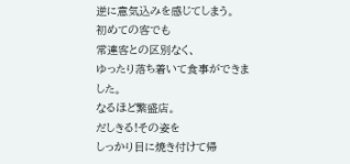逆に意気込みを感じてしまう。
初めての客でも
常連客との区別なく、
ゆったり落ち着いて食事ができました。
なるほど繁盛店。
だしきる!その姿を
しっかり目に焼き付けて帰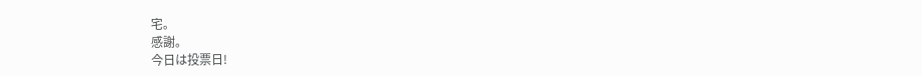宅。
感謝。
今日は投票日!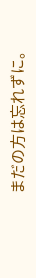まだの方は忘れずに。